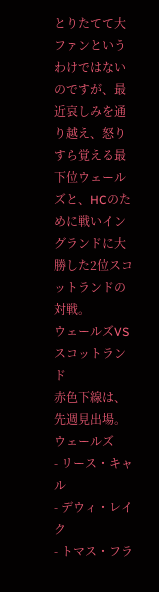とりたてて大ファンというわけではないのですが、最近哀しみを通り越え、怒りすら覚える最下位ウェールズと、HCのために戦いイングランドに大勝した2位スコットランドの対戦。
ウェールズVSスコットランド
赤色下線は、先週見出場。
ウェールズ
- リース・キャル
- デウィ・レイク
- トマス・フラ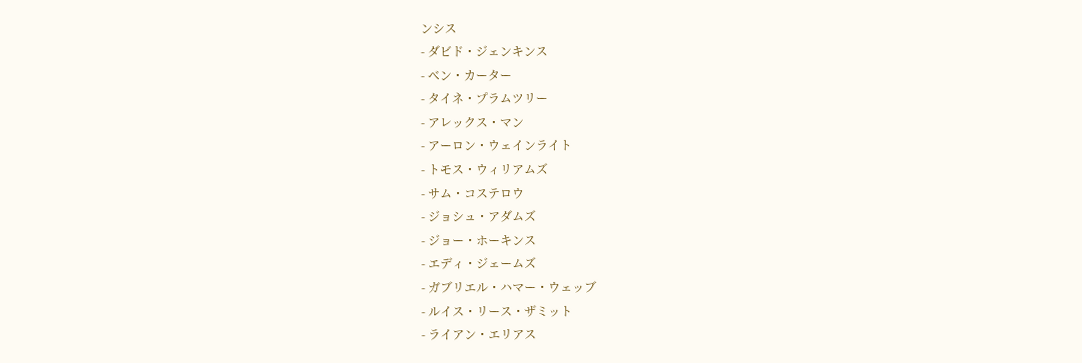ンシス
- ダビド・ジェンキンス
- ベン・カーター
- タイネ・プラムツリー
- アレックス・マン
- アーロン・ウェインライト
- トモス・ウィリアムズ
- サム・コステロウ
- ジョシュ・アダムズ
- ジョー・ホーキンス
- エディ・ジェームズ
- ガブリエル・ハマー・ウェッブ
- ルイス・リース・ザミット
- ライアン・エリアス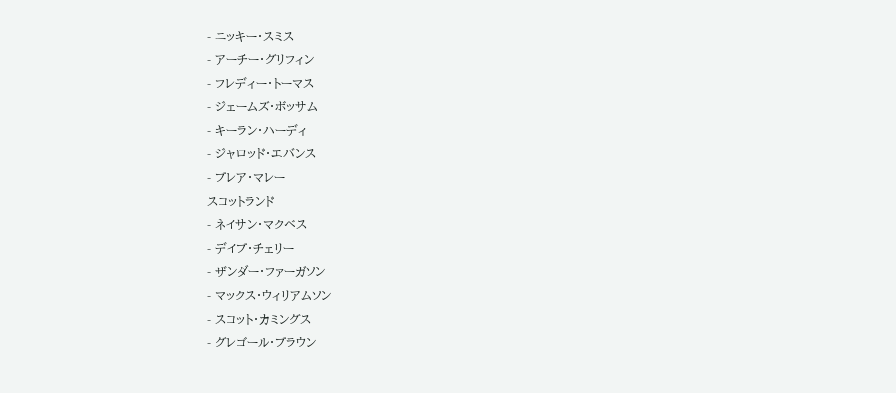- ニッキー・スミス
- アーチー・グリフィン
- フレディー・トーマス
- ジェームズ・ボッサム
- キーラン・ハーディ
- ジャロッド・エバンス
- ブレア・マレー
スコットランド
- ネイサン・マクベス
- デイブ・チェリー
- ザンダー・ファーガソン
- マックス・ウィリアムソン
- スコット・カミングス
- グレゴール・ブラウン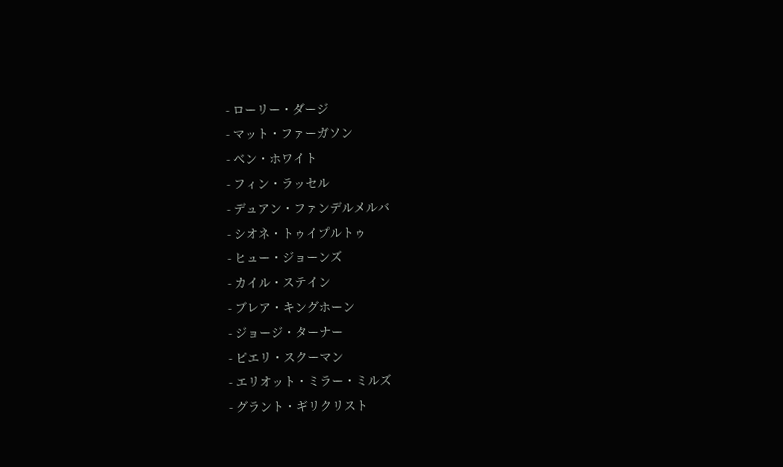- ローリー・ダージ
- マット・ファーガソン
- ベン・ホワイト
- フィン・ラッセル
- デュアン・ファンデルメルバ
- シオネ・トゥイプルトゥ
- ヒュー・ジョーンズ
- カイル・ステイン
- ブレア・キングホーン
- ジョージ・ターナー
- ピエリ・スクーマン
- エリオット・ミラー・ミルズ
- グラント・ギリクリスト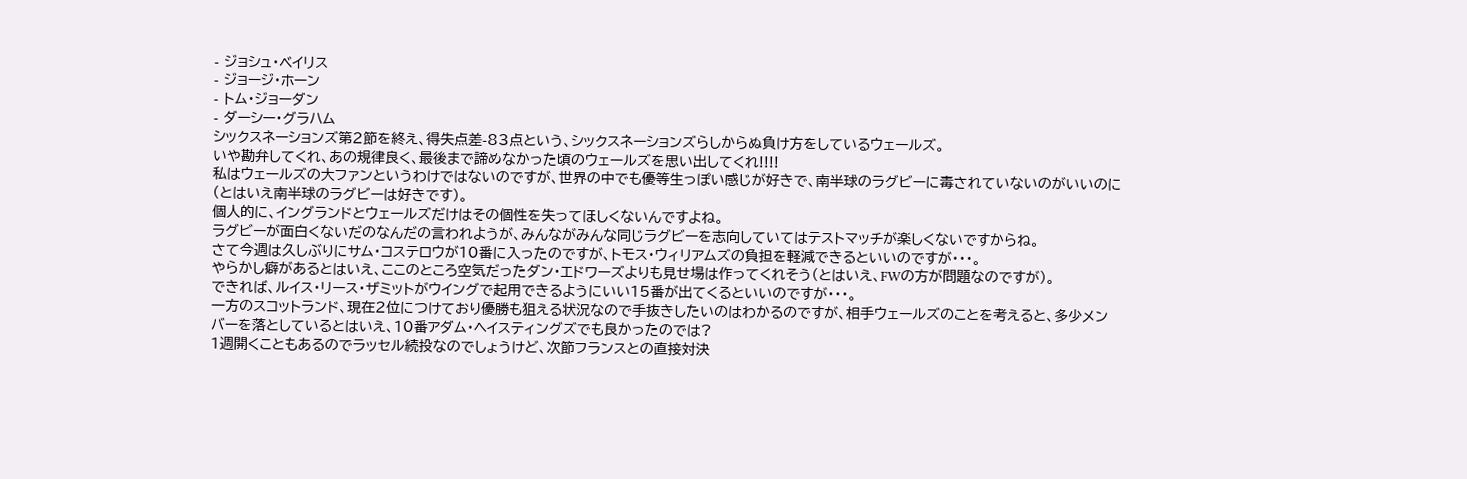- ジョシュ・ベイリス
- ジョージ・ホーン
- トム・ジョーダン
- ダーシー・グラハム
シックスネーションズ第2節を終え、得失点差-83点という、シックスネーションズらしからぬ負け方をしているウェールズ。
いや勘弁してくれ、あの規律良く、最後まで諦めなかった頃のウェールズを思い出してくれ!!!!
私はウェールズの大ファンというわけではないのですが、世界の中でも優等生っぽい感じが好きで、南半球のラグビーに毒されていないのがいいのに(とはいえ南半球のラグビーは好きです)。
個人的に、イングランドとウェールズだけはその個性を失ってほしくないんですよね。
ラグビーが面白くないだのなんだの言われようが、みんながみんな同じラグビーを志向していてはテストマッチが楽しくないですからね。
さて今週は久しぶりにサム・コステロウが10番に入ったのですが、トモス・ウィリアムズの負担を軽減できるといいのですが・・・。
やらかし癖があるとはいえ、ここのところ空気だったダン・エドワーズよりも見せ場は作ってくれそう(とはいえ、FWの方が問題なのですが)。
できれば、ルイス・リース・ザミットがウイングで起用できるようにいい15番が出てくるといいのですが・・・。
一方のスコットランド、現在2位につけており優勝も狙える状況なので手抜きしたいのはわかるのですが、相手ウェールズのことを考えると、多少メンバーを落としているとはいえ、10番アダム・ヘイスティングズでも良かったのでは?
1週開くこともあるのでラッセル続投なのでしょうけど、次節フランスとの直接対決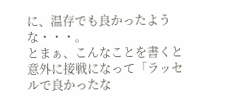に、温存でも良かったような・・・。
とまぁ、こんなことを書くと意外に接戦になって「ラッセルで良かったな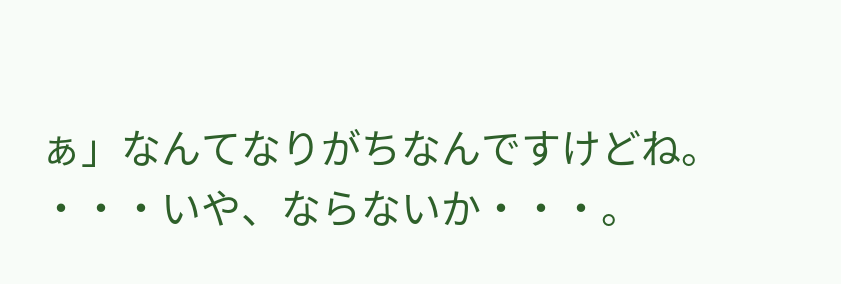ぁ」なんてなりがちなんですけどね。
・・・いや、ならないか・・・。